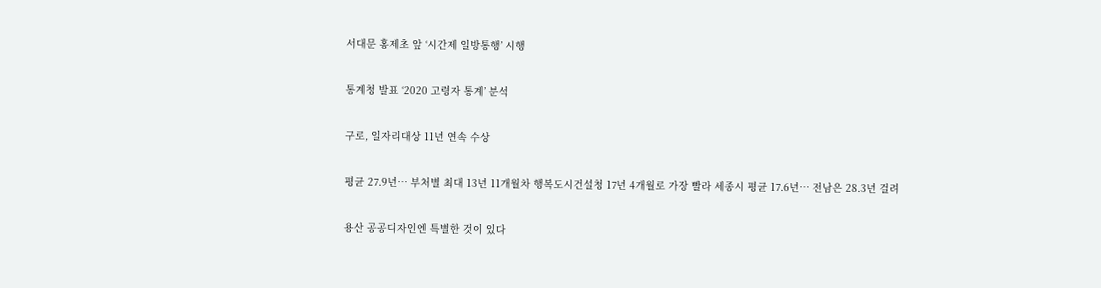서대문 홍제초 앞 ‘시간제 일방통행’ 시행

통계청 발표 ‘2020 고령자 통계’ 분석

구로, 일자리대상 11년 연속 수상

평균 27.9년… 부처별 최대 13년 11개월차 행복도시건설청 17년 4개월로 가장 빨라 세종시 평균 17.6년… 전남은 28.3년 걸려

용산 공공디자인엔 특별한 것이 있다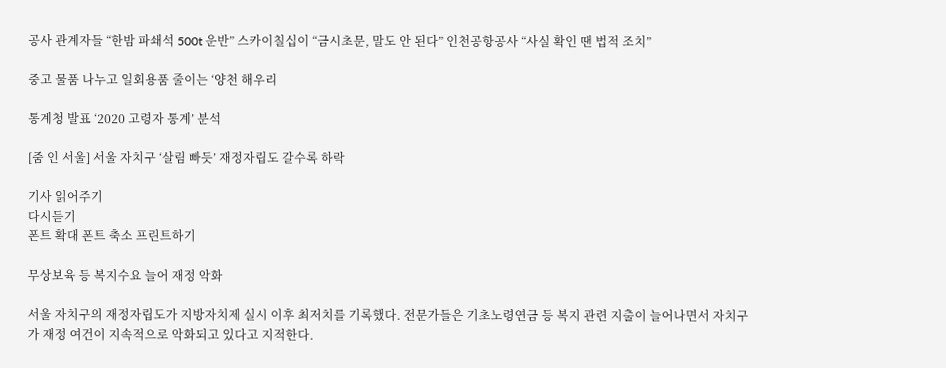공사 관계자들 “한밤 파쇄석 500t 운반” 스카이칠십이 “금시초문, 말도 안 된다” 인천공항공사 “사실 확인 땐 법적 조치”

중고 물품 나누고 일회용품 줄이는 ‘양천 해우리

통계청 발표 ‘2020 고령자 통계’ 분석

[줌 인 서울] 서울 자치구 ‘살림 빠듯’ 재정자립도 갈수록 하락

기사 읽어주기
다시듣기
폰트 확대 폰트 축소 프린트하기

무상보육 등 복지수요 늘어 재정 악화

서울 자치구의 재정자립도가 지방자치제 실시 이후 최저치를 기록했다. 전문가들은 기초노령연금 등 복지 관련 지출이 늘어나면서 자치구가 재정 여건이 지속적으로 악화되고 있다고 지적한다.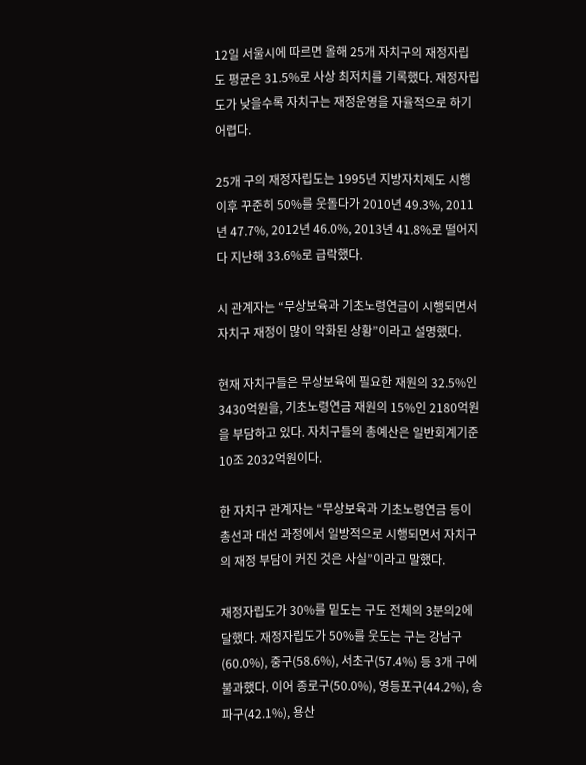12일 서울시에 따르면 올해 25개 자치구의 재정자립도 평균은 31.5%로 사상 최저치를 기록했다. 재정자립도가 낮을수록 자치구는 재정운영을 자율적으로 하기 어렵다.

25개 구의 재정자립도는 1995년 지방자치제도 시행 이후 꾸준히 50%를 웃돌다가 2010년 49.3%, 2011년 47.7%, 2012년 46.0%, 2013년 41.8%로 떨어지다 지난해 33.6%로 급락했다.

시 관계자는 “무상보육과 기초노령연금이 시행되면서 자치구 재정이 많이 악화된 상황”이라고 설명했다.

현재 자치구들은 무상보육에 필요한 재원의 32.5%인 3430억원을, 기초노령연금 재원의 15%인 2180억원을 부담하고 있다. 자치구들의 총예산은 일반회계기준 10조 2032억원이다.

한 자치구 관계자는 “무상보육과 기초노령연금 등이 총선과 대선 과정에서 일방적으로 시행되면서 자치구의 재정 부담이 커진 것은 사실”이라고 말했다.

재정자립도가 30%를 밑도는 구도 전체의 3분의2에 달했다. 재정자립도가 50%를 웃도는 구는 강남구(60.0%), 중구(58.6%), 서초구(57.4%) 등 3개 구에 불과했다. 이어 종로구(50.0%), 영등포구(44.2%), 송파구(42.1%), 용산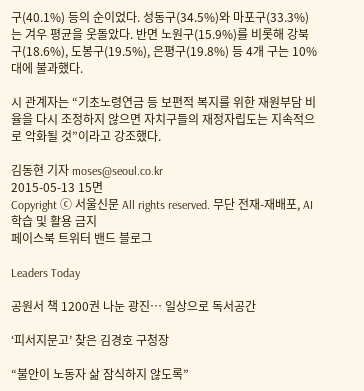구(40.1%) 등의 순이었다. 성동구(34.5%)와 마포구(33.3%)는 겨우 평균을 웃돌았다. 반면 노원구(15.9%)를 비롯해 강북구(18.6%), 도봉구(19.5%), 은평구(19.8%) 등 4개 구는 10%대에 불과했다.

시 관계자는 “기초노령연금 등 보편적 복지를 위한 재원부담 비율을 다시 조정하지 않으면 자치구들의 재정자립도는 지속적으로 악화될 것”이라고 강조했다.

김동현 기자 moses@seoul.co.kr
2015-05-13 15면
Copyright ⓒ 서울신문 All rights reserved. 무단 전재-재배포, AI 학습 및 활용 금지
페이스북 트위터 밴드 블로그

Leaders Today

공원서 책 1200권 나눈 광진… 일상으로 독서공간

‘피서지문고’ 찾은 김경호 구청장

“불안이 노동자 삶 잠식하지 않도록”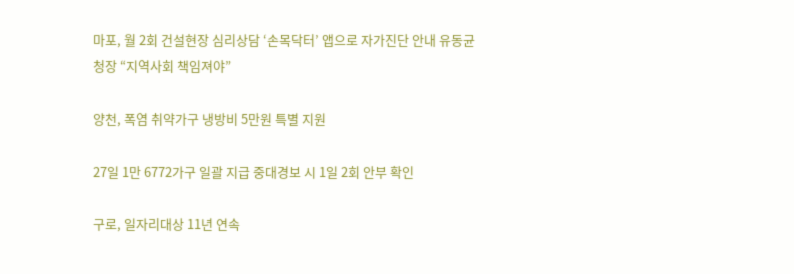마포, 월 2회 건설현장 심리상담 ‘손목닥터’ 앱으로 자가진단 안내 유동균 청장 “지역사회 책임져야”

양천, 폭염 취약가구 냉방비 5만원 특별 지원

27일 1만 6772가구 일괄 지급 중대경보 시 1일 2회 안부 확인

구로, 일자리대상 11년 연속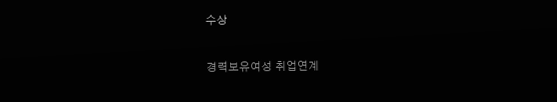수상

경력보유여성 취업연계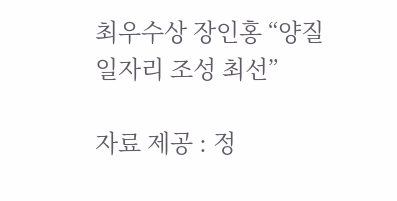최우수상 장인홍 “양질 일자리 조성 최선”

자료 제공 : 정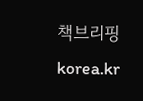책브리핑 korea.kr